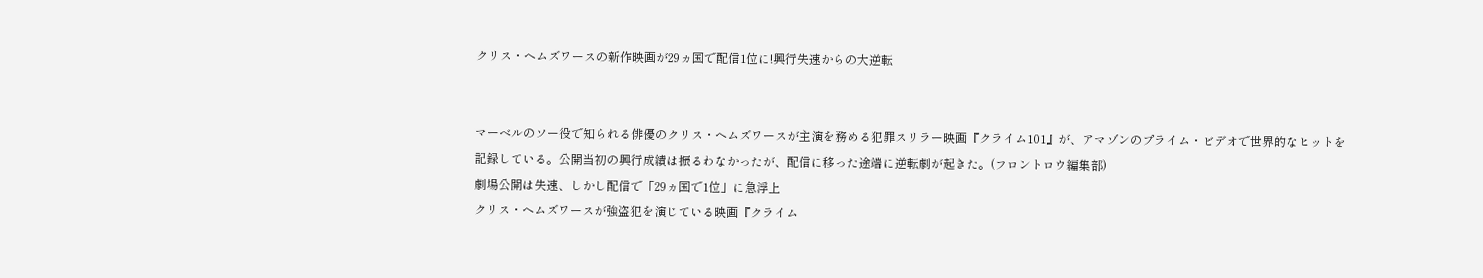クリス・ヘムズワースの新作映画が29ヵ国で配信1位に!興行失速からの大逆転


マーベルのソー役で知られる俳優のクリス・ヘムズワースが主演を務める犯罪スリラー映画『クライム101』が、アマゾンのプライム・ビデオで世界的なヒットを記録している。公開当初の興行成績は振るわなかったが、配信に移った途端に逆転劇が起きた。(フロントロウ編集部)
劇場公開は失速、しかし配信で「29ヵ国で1位」に急浮上
クリス・ヘムズワースが強盗犯を演じている映画『クライム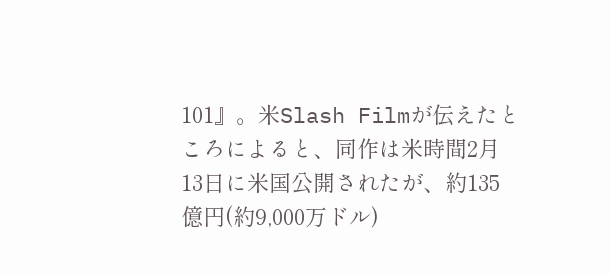101』。米Slash Filmが伝えたところによると、同作は米時間2月13日に米国公開されたが、約135億円(約9,000万ドル)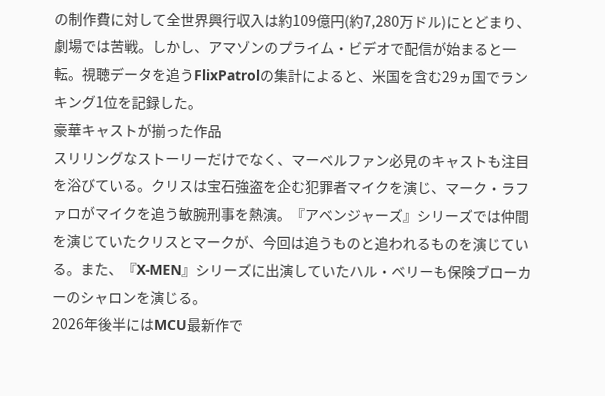の制作費に対して全世界興行収入は約109億円(約7,280万ドル)にとどまり、劇場では苦戦。しかし、アマゾンのプライム・ビデオで配信が始まると一転。視聴データを追うFlixPatrolの集計によると、米国を含む29ヵ国でランキング1位を記録した。
豪華キャストが揃った作品
スリリングなストーリーだけでなく、マーベルファン必見のキャストも注目を浴びている。クリスは宝石強盗を企む犯罪者マイクを演じ、マーク・ラファロがマイクを追う敏腕刑事を熱演。『アベンジャーズ』シリーズでは仲間を演じていたクリスとマークが、今回は追うものと追われるものを演じている。また、『X-MEN』シリーズに出演していたハル・ベリーも保険ブローカーのシャロンを演じる。
2026年後半にはMCU最新作で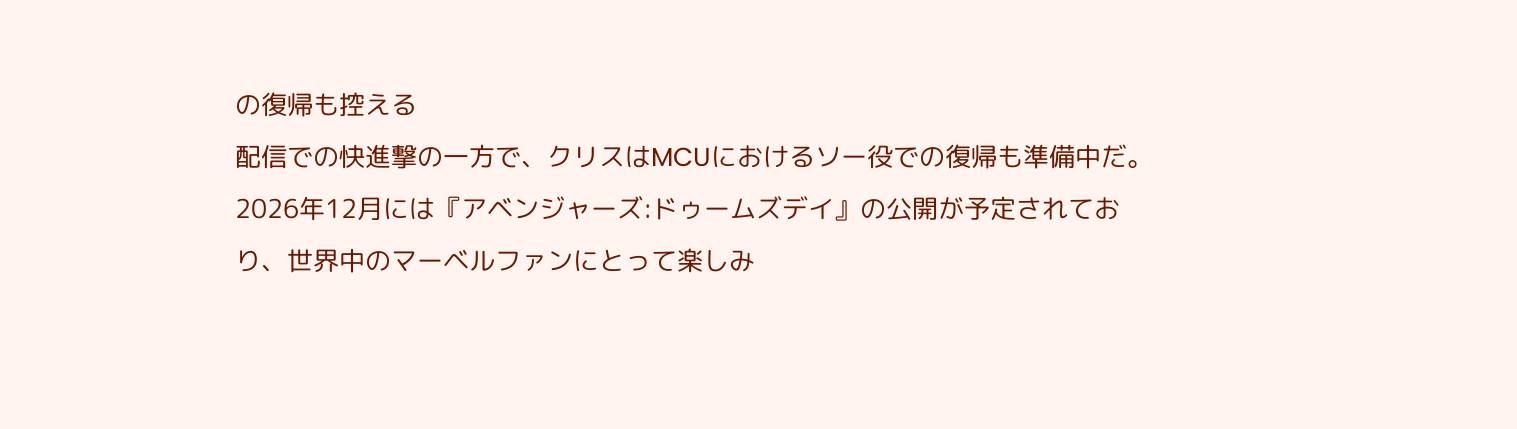の復帰も控える
配信での快進撃の一方で、クリスはMCUにおけるソー役での復帰も準備中だ。2026年12月には『アベンジャーズ:ドゥームズデイ』の公開が予定されており、世界中のマーベルファンにとって楽しみ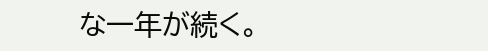な一年が続く。